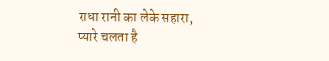राधा रानी का लेके सहारा,
प्यारे चलता है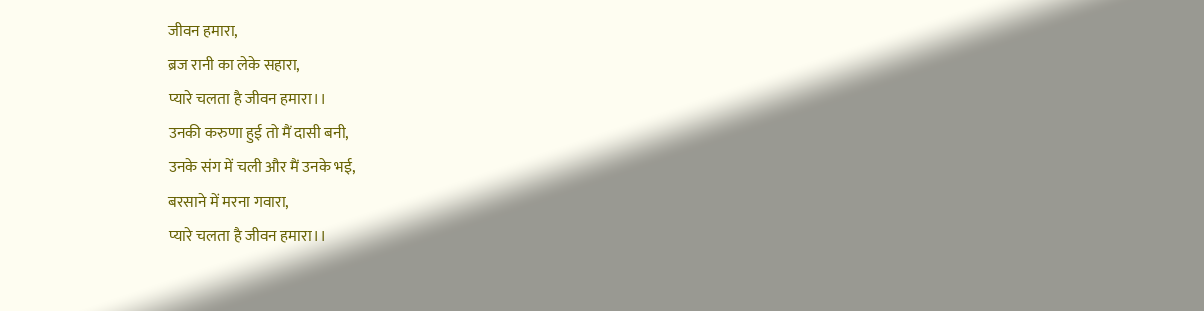जीवन हमारा,
ब्रज रानी का लेके सहारा,
प्यारे चलता है जीवन हमारा।।
उनकी करुणा हुई तो मैं दासी बनी,
उनके संग में चली और मैं उनके भई,
बरसाने में मरना गवारा,
प्यारे चलता है जीवन हमारा।।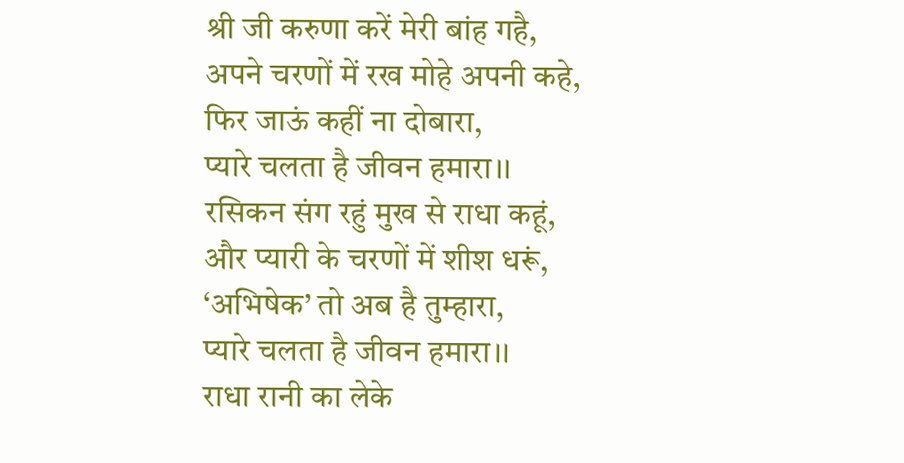श्री जी करुणा करें मेरी बांह गहै,
अपने चरणों में रख मोहे अपनी कहे,
फिर जाऊं कहीं ना दोबारा,
प्यारे चलता है जीवन हमारा।।
रसिकन संग रहुं मुख से राधा कहूं,
और प्यारी के चरणों में शीश धरूं,
‘अभिषेक’ तो अब है तुम्हारा,
प्यारे चलता है जीवन हमारा।।
राधा रानी का लेके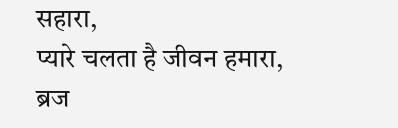सहारा,
प्यारे चलता है जीवन हमारा,
ब्रज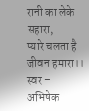रानी का लेके सहारा,
प्यारे चलता है जीवन हमारा।।
स्वर – अभिषेक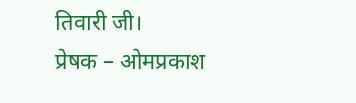तिवारी जी।
प्रेषक – ओमप्रकाश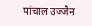पांचाल उज्जैन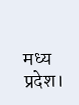मध्य प्रदेश।